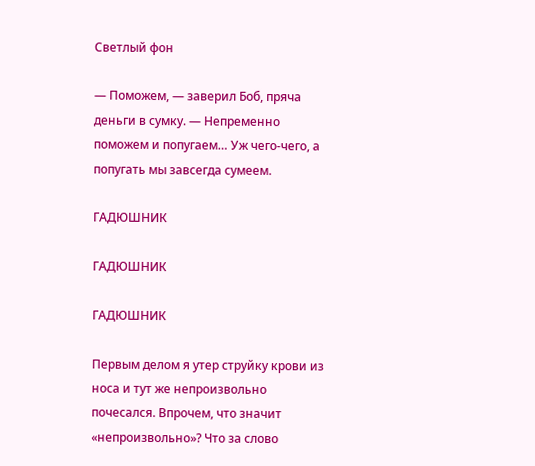Светлый фон

— Поможем, — заверил Боб, пряча деньги в сумку. — Непременно поможем и попугаем… Уж чего-чего, а попугать мы завсегда сумеем.

ГАДЮШНИК

ГАДЮШНИК

ГАДЮШНИК

Первым делом я утер струйку крови из носа и тут же непроизвольно почесался. Впрочем, что значит «непроизвольно»? Что за слово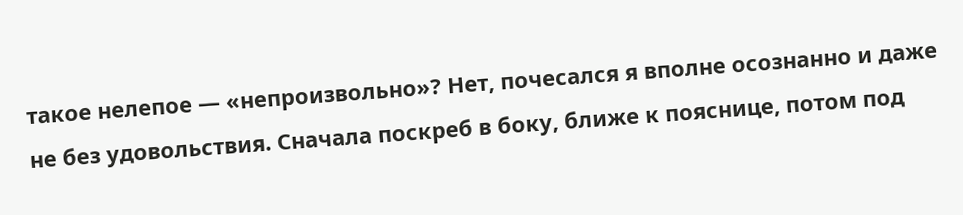такое нелепое — «непроизвольно»? Нет, почесался я вполне осознанно и даже не без удовольствия. Сначала поскреб в боку, ближе к пояснице, потом под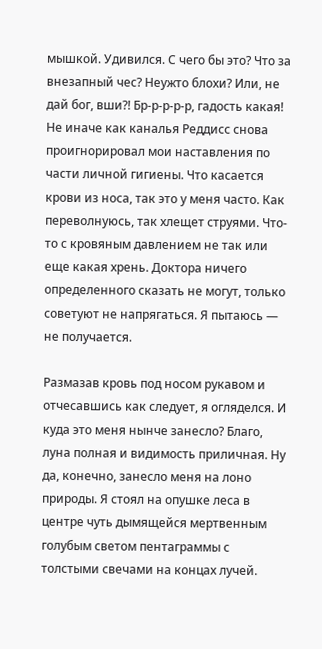мышкой. Удивился. С чего бы это? Что за внезапный чес? Неужто блохи? Или, не дай бог, вши?! Бр-р-р-р-р, гадость какая! Не иначе как каналья Реддисс снова проигнорировал мои наставления по части личной гигиены. Что касается крови из носа, так это у меня часто. Как переволнуюсь, так хлещет струями. Что-то с кровяным давлением не так или еще какая хрень. Доктора ничего определенного сказать не могут, только советуют не напрягаться. Я пытаюсь — не получается.

Размазав кровь под носом рукавом и отчесавшись как следует, я огляделся. И куда это меня нынче занесло? Благо, луна полная и видимость приличная. Ну да, конечно, занесло меня на лоно природы. Я стоял на опушке леса в центре чуть дымящейся мертвенным голубым светом пентаграммы с толстыми свечами на концах лучей.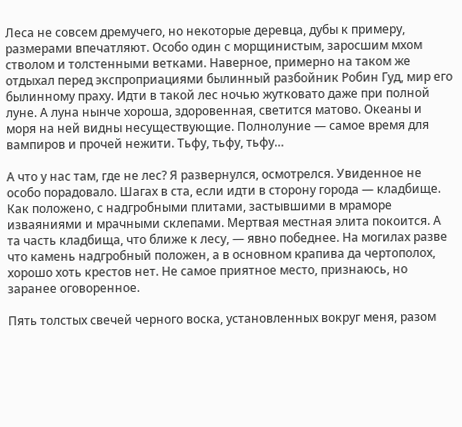Леса не совсем дремучего, но некоторые деревца, дубы к примеру, размерами впечатляют. Особо один с морщинистым, заросшим мхом стволом и толстенными ветками. Наверное, примерно на таком же отдыхал перед экспроприациями былинный разбойник Робин Гуд, мир его былинному праху. Идти в такой лес ночью жутковато даже при полной луне. А луна нынче хороша, здоровенная, светится матово. Океаны и моря на ней видны несуществующие. Полнолуние — самое время для вампиров и прочей нежити. Тьфу, тьфу, тьфу…

А что у нас там, где не лес? Я развернулся, осмотрелся. Увиденное не особо порадовало. Шагах в ста, если идти в сторону города — кладбище. Как положено, с надгробными плитами, застывшими в мраморе изваяниями и мрачными склепами. Мертвая местная элита покоится. А та часть кладбища, что ближе к лесу, — явно победнее. На могилах разве что камень надгробный положен, а в основном крапива да чертополох, хорошо хоть крестов нет. Не самое приятное место, признаюсь, но заранее оговоренное.

Пять толстых свечей черного воска, установленных вокруг меня, разом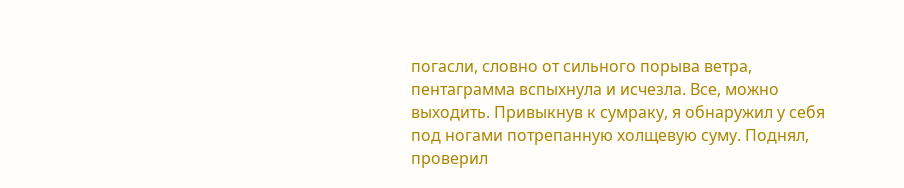погасли, словно от сильного порыва ветра, пентаграмма вспыхнула и исчезла. Все, можно выходить. Привыкнув к сумраку, я обнаружил у себя под ногами потрепанную холщевую суму. Поднял, проверил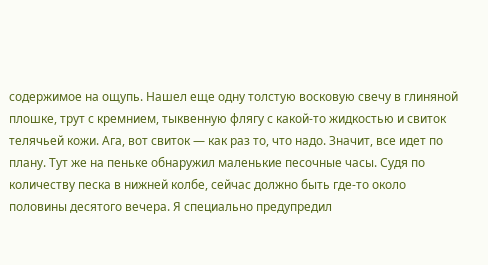содержимое на ощупь. Нашел еще одну толстую восковую свечу в глиняной плошке, трут с кремнием, тыквенную флягу с какой-то жидкостью и свиток телячьей кожи. Ага, вот свиток — как раз то, что надо. Значит, все идет по плану. Тут же на пеньке обнаружил маленькие песочные часы. Судя по количеству песка в нижней колбе, сейчас должно быть где-то около половины десятого вечера. Я специально предупредил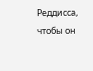Реддисса, чтобы он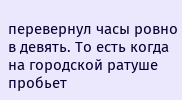перевернул часы ровно в девять. То есть когда на городской ратуше пробьет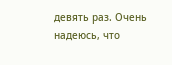девять раз. Очень надеюсь, что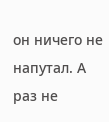он ничего не напутал. А раз не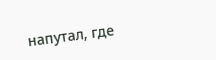напутал, где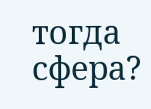тогда сфера?